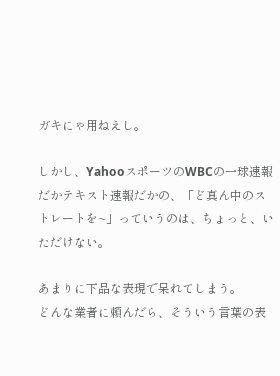ガキにゃ用ねえし。

しかし、YahooスポーツのWBCの一球速報だかテキスト速報だかの、「ど真ん中のストレートを~」っていうのは、ちょっと、いただけない。

あまりに下品な表現で呆れてしまう。
どんな業者に頼んだら、そういう言葉の表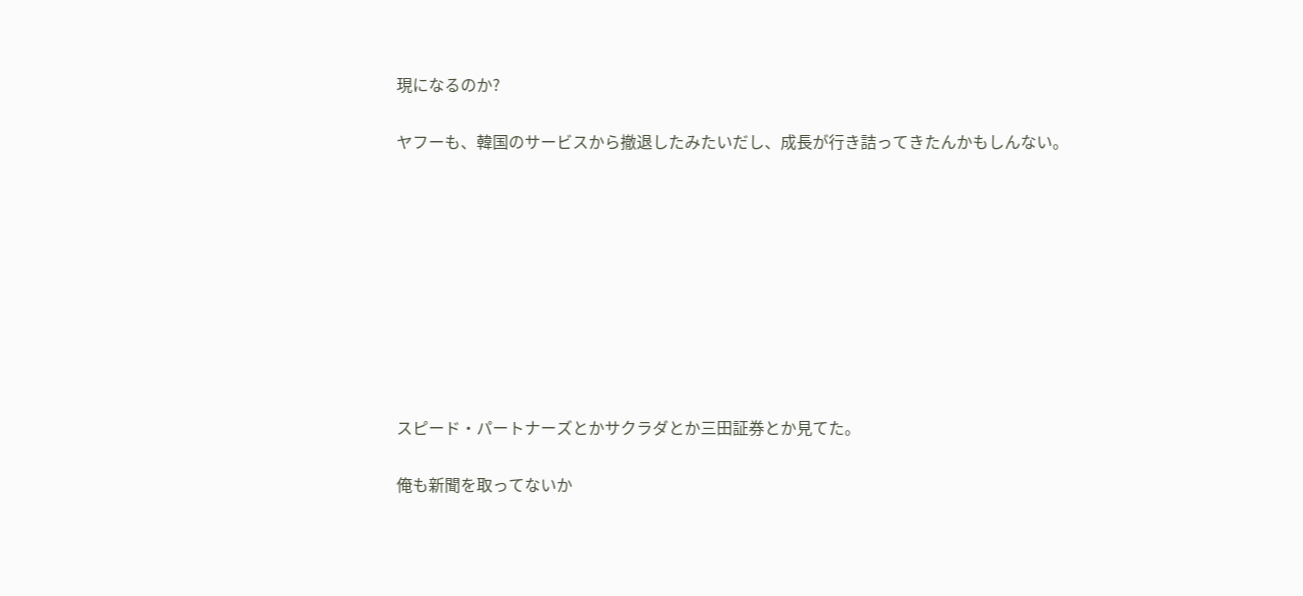現になるのか?

ヤフーも、韓国のサービスから撤退したみたいだし、成長が行き詰ってきたんかもしんない。









スピード・パートナーズとかサクラダとか三田証券とか見てた。

俺も新聞を取ってないか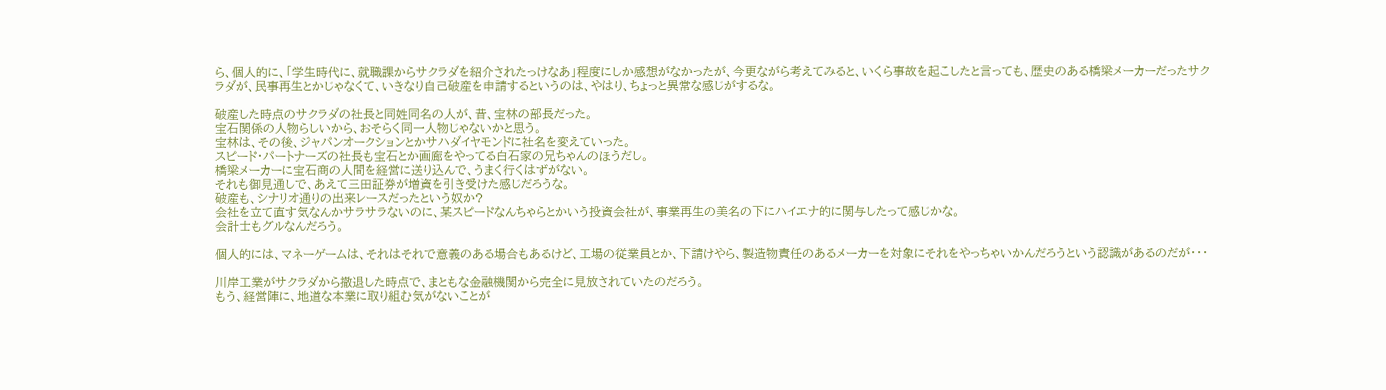ら、個人的に、「学生時代に、就職課からサクラダを紹介されたっけなあ」程度にしか感想がなかったが、今更ながら考えてみると、いくら事故を起こしたと言っても、歴史のある橋梁メーカーだったサクラダが、民事再生とかじゃなくて、いきなり自己破産を申請するというのは、やはり、ちょっと異常な感じがするな。

破産した時点のサクラダの社長と同姓同名の人が、昔、宝林の部長だった。
宝石関係の人物らしいから、おそらく同一人物じゃないかと思う。
宝林は、その後、ジャパンオークションとかサハダイヤモンドに社名を変えていった。
スピード・パートナーズの社長も宝石とか画廊をやってる白石家の兄ちゃんのほうだし。
橋梁メーカーに宝石商の人間を経営に送り込んで、うまく行くはずがない。
それも御見通しで、あえて三田証券が増資を引き受けた感じだろうな。
破産も、シナリオ通りの出来レースだったという奴か?
会社を立て直す気なんかサラサラないのに、某スピードなんちゃらとかいう投資会社が、事業再生の美名の下にハイエナ的に関与したって感じかな。
会計士もグルなんだろう。

個人的には、マネーゲームは、それはそれで意義のある場合もあるけど、工場の従業員とか、下請けやら、製造物責任のあるメーカーを対象にそれをやっちゃいかんだろうという認識があるのだが・・・

川岸工業がサクラダから撤退した時点で、まともな金融機関から完全に見放されていたのだろう。
もう、経営陣に、地道な本業に取り組む気がないことが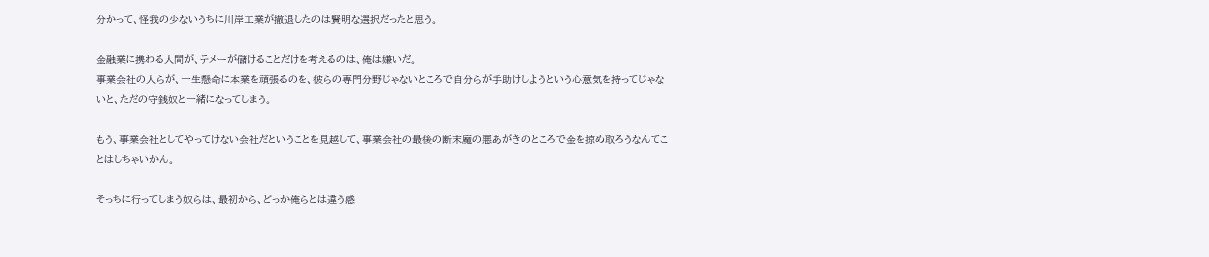分かって、怪我の少ないうちに川岸工業が撤退したのは賢明な選択だったと思う。

金融業に携わる人間が、テメーが儲けることだけを考えるのは、俺は嫌いだ。
事業会社の人らが、一生懸命に本業を頑張るのを、彼らの専門分野じゃないところで自分らが手助けしようという心意気を持ってじゃないと、ただの守銭奴と一緒になってしまう。

もう、事業会社としてやってけない会社だということを見越して、事業会社の最後の断末魔の悪あがきのところで金を掠め取ろうなんてことはしちゃいかん。

そっちに行ってしまう奴らは、最初から、どっか俺らとは違う感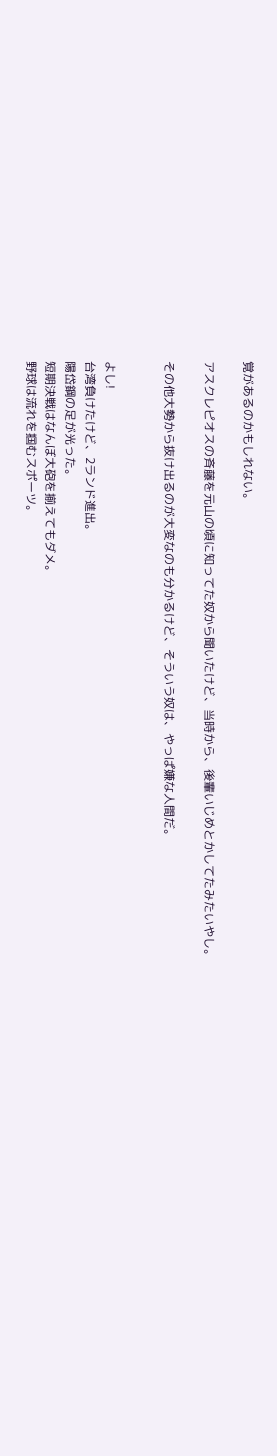覚があるのかもしれない。

アスクレピオスの斉藤を元山の頃に知ってた奴から聞いたけど、当時から、後輩いじめとかしてたみたいやし。

その他大勢から抜け出るのが大変なのも分かるけど、そういう奴は、やっぱ嫌な人間だ。


よし!
台湾負けたけど、2ランド進出。
陽岱鋼の足が光った。
短期決戦はなんぼ大砲を揃えてもダメ。
野球は流れを掴むスポーツ。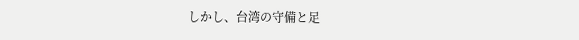しかし、台湾の守備と足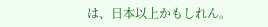は、日本以上かもしれん。